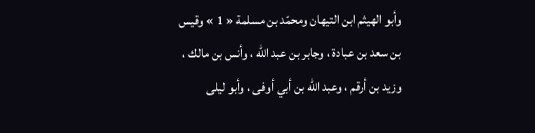وأبو الهيثم ابن التيهان ومحمّد بن مسلمة « 1 » وقيس بن سعد بن عبادة ، وجابر بن عبد اللّه ، وأنس بن مالك ، وزيد بن أرقم ، وعبد اللّه بن أبي أوفى ، وأبو ليلى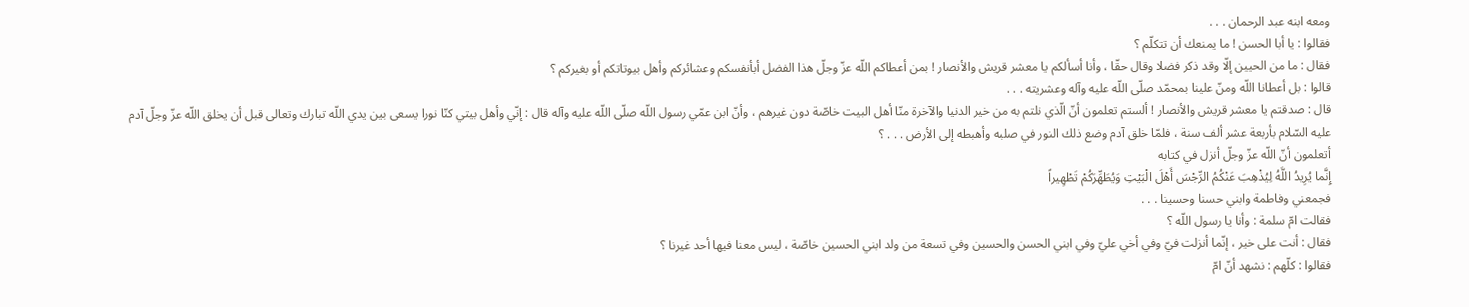ومعه ابنه عبد الرحمان . . .
فقالوا : يا أبا الحسن ! ما يمنعك أن تتكلّم ؟
فقال : ما من الحيين إلّا وقد ذكر فضلا وقال حقّا ، وأنا أسألكم يا معشر قريش والأنصار ! بمن أعطاكم اللّه عزّ وجلّ هذا الفضل أبأنفسكم وعشائركم وأهل بيوتاتكم أو بغيركم ؟
قالوا : بل أعطانا اللّه ومنّ علينا بمحمّد صلّى اللّه عليه وآله وعشريته . . .
قال : صدقتم يا معشر قريش والأنصار ! ألستم تعلمون أنّ الّذي نلتم به من خير الدنيا والآخرة منّا أهل البيت خاصّة دون غيرهم ، وأنّ ابن عمّي رسول اللّه صلّى اللّه عليه وآله قال : إنّي وأهل بيتي كنّا نورا يسعى بين يدي اللّه تبارك وتعالى قبل أن يخلق اللّه عزّ وجلّ آدم عليه السّلام بأربعة عشر ألف سنة ، فلمّا خلق آدم وضع ذلك النور في صلبه وأهبطه إلى الأرض . . . ؟
أتعلمون أنّ اللّه عزّ وجلّ أنزل في كتابه
إِنَّما يُرِيدُ اللَّهُ لِيُذْهِبَ عَنْكُمُ الرِّجْسَ أَهْلَ الْبَيْتِ وَيُطَهِّرَكُمْ تَطْهِيراً
فجمعني وفاطمة وابني حسنا وحسينا . . .
فقالت امّ سلمة : وأنا يا رسول اللّه ؟
فقال : أنت على خير ، إنّما أنزلت فيّ وفي أخي عليّ وفي ابني الحسن والحسين وفي تسعة من ولد ابني الحسين خاصّة ، ليس معنا فيها أحد غيرنا ؟
فقالوا : كلّهم : نشهد أنّ امّ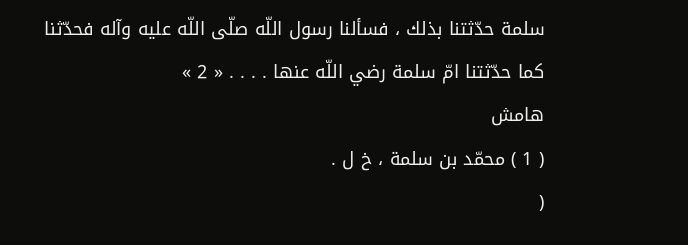سلمة حدّثتنا بذلك ، فسألنا رسول اللّه صلّى اللّه عليه وآله فحدّثنا كما حدّثتنا امّ سلمة رضي اللّه عنها . . . . « 2 »
هامش
( 1 ) محمّد بن سلمة ، خ ل .
(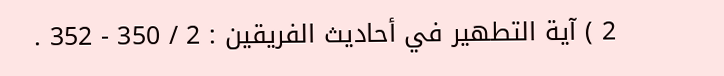2 ) آية التطهير في أحاديث الفريقين : 2 / 350 - 352 .